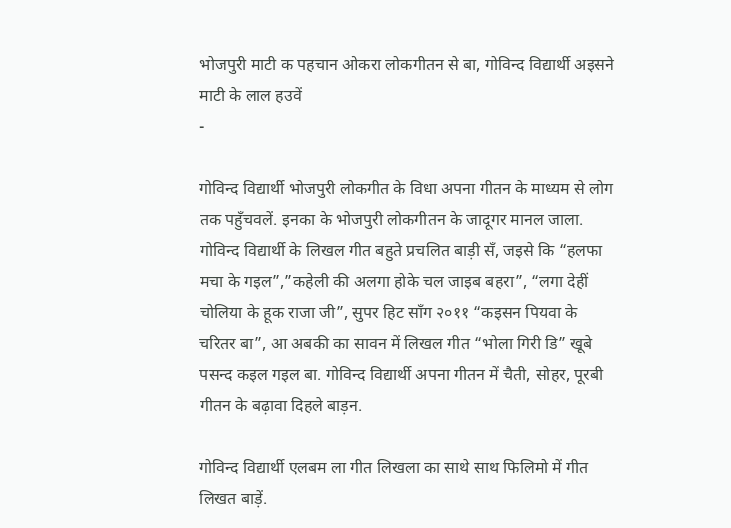भोजपुरी माटी क पहचान ओकरा लोकगीतन से बा, गोविन्द विद्यार्थी अइसने माटी के लाल हउवें
-

गोविन्द विद्यार्थी भोजपुरी लोकगीत के विधा अपना गीतन के माध्यम से लोग तक पहुँचवलें. इनका के भोजपुरी लोकगीतन के जादूगर मानल जाला. गोविन्द विद्यार्थी के लिखल गीत बहुते प्रचलित बाड़ी सँ, जइसे कि “हलफा मचा के गइल”,”कहेली की अलगा होके चल जाइब बहरा”, “लगा देहीं चोलिया के हूक राजा जी”, सुपर हिट सॉंग २०११ “कइसन पियवा के चरितर बा”, आ अबकी का सावन में लिखल गीत “भोला गिरी डि” खूबे पसन्द कइल गइल बा. गोविन्द विद्यार्थी अपना गीतन में चैती, सोहर, पूरबी गीतन के बढ़ावा दिहले बाड़न.

गोविन्द विद्यार्थी एलबम ला गीत लिखला का साथे साथ फिलिमो में गीत लिखत बाड़ें.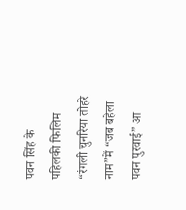पवन सिंह के पहिलकी फिलिम “रंगली चुनरिया तोहरे नाम”में “जब बहेला पवन पुरवाई” आ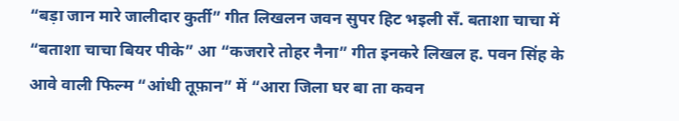“बड़ा जान मारे जालीदार कुर्ती” गीत लिखलन जवन सुपर हिट भइली सँ. बताशा चाचा में “बताशा चाचा बियर पीके” आ “कजरारे तोहर नैना” गीत इनकरे लिखल ह. पवन सिंह के आवे वाली फिल्म “आंधी तूफ़ान” में “आरा जिला घर बा ता कवन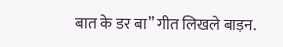बात के डर बा” गीत लिखले बाड़न.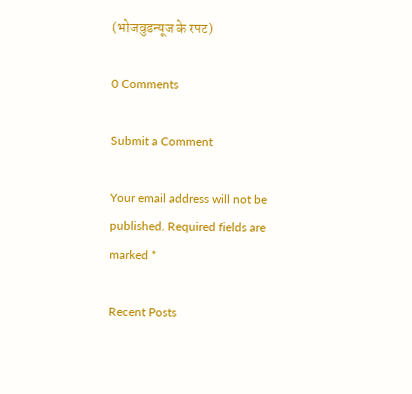(भोजवुडन्यूज के रपट)

0 Comments

Submit a Comment

Your email address will not be published. Required fields are marked *

Recent Posts